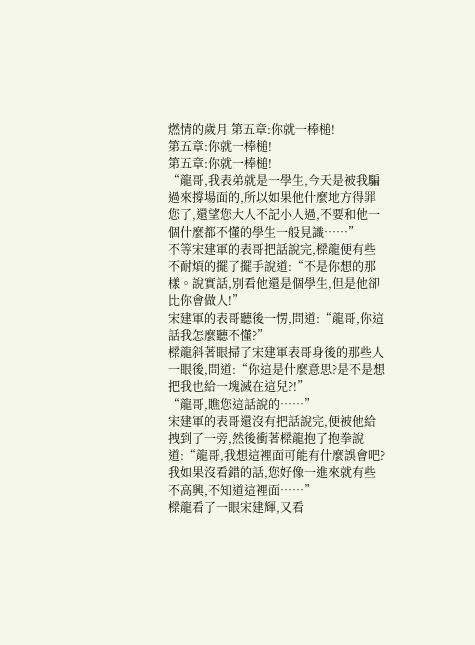燃情的歲月 第五章:你就一棒槌!
第五章:你就一棒槌!
第五章:你就一棒槌!
“龍哥,我表弟就是一學生,今天是被我騙過來撐場面的,所以如果他什麼地方得罪您了,還望您大人不記小人過,不要和他一個什麼都不懂的學生一般見識……”
不等宋建軍的表哥把話說完,樑龍便有些不耐煩的擺了擺手說道:“不是你想的那樣。說實話,別看他還是個學生,但是他卻比你會做人!”
宋建軍的表哥聽後一愣,問道:“龍哥,你這話我怎麼聽不懂?”
樑龍斜著眼掃了宋建軍表哥身後的那些人一眼後,問道:“你這是什麼意思?是不是想把我也給一塊滅在這兒?!”
“龍哥,瞧您這話說的……”
宋建軍的表哥還沒有把話說完,便被他給拽到了一旁,然後衝著樑龍抱了抱拳說道:“龍哥,我想這裡面可能有什麼誤會吧?我如果沒看錯的話,您好像一進來就有些不高興,不知道這裡面……”
樑龍看了一眼宋建輝,又看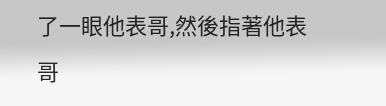了一眼他表哥,然後指著他表哥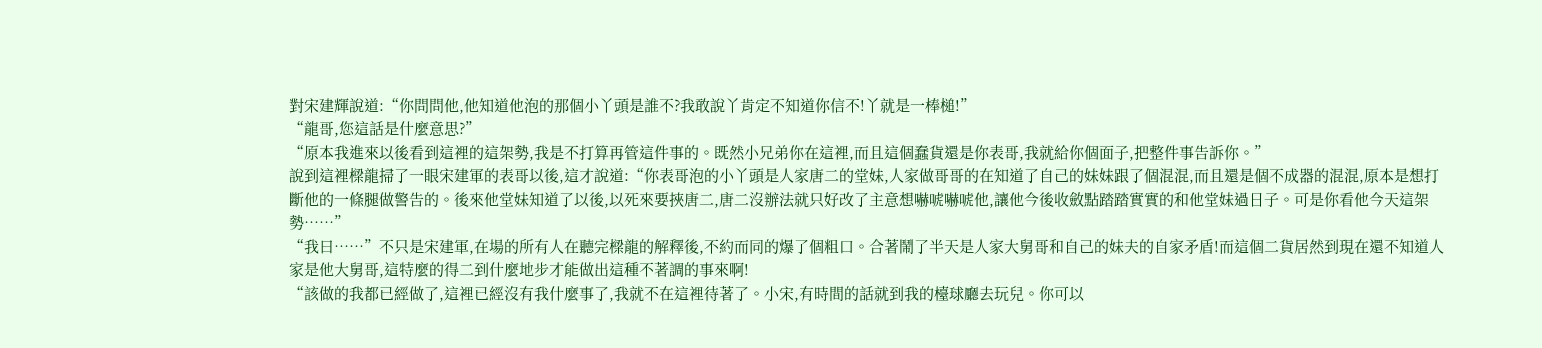對宋建輝說道:“你問問他,他知道他泡的那個小丫頭是誰不?我敢說丫肯定不知道你信不!丫就是一棒槌!”
“龍哥,您這話是什麼意思?”
“原本我進來以後看到這裡的這架勢,我是不打算再管這件事的。既然小兄弟你在這裡,而且這個蠢貨還是你表哥,我就給你個面子,把整件事告訴你。”
說到這裡樑龍掃了一眼宋建軍的表哥以後,這才說道:“你表哥泡的小丫頭是人家唐二的堂妹,人家做哥哥的在知道了自己的妹妹跟了個混混,而且還是個不成器的混混,原本是想打斷他的一條腿做警告的。後來他堂妹知道了以後,以死來要挾唐二,唐二沒辦法就只好改了主意想嚇唬嚇唬他,讓他今後收斂點踏踏實實的和他堂妹過日子。可是你看他今天這架勢……”
“我曰……”不只是宋建軍,在場的所有人在聽完樑龍的解釋後,不約而同的爆了個粗口。合著鬧了半天是人家大舅哥和自己的妹夫的自家矛盾!而這個二貨居然到現在還不知道人家是他大舅哥,這特麼的得二到什麼地步才能做出這種不著調的事來啊!
“該做的我都已經做了,這裡已經沒有我什麼事了,我就不在這裡待著了。小宋,有時間的話就到我的檯球廳去玩兒。你可以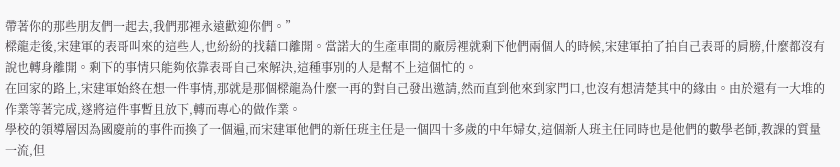帶著你的那些朋友們一起去,我們那裡永遠歡迎你們。”
樑龍走後,宋建軍的表哥叫來的這些人,也紛紛的找藉口離開。當諾大的生產車間的廠房裡就剩下他們兩個人的時候,宋建軍拍了拍自己表哥的肩膀,什麼都沒有說也轉身離開。剩下的事情只能夠依靠表哥自己來解決,這種事別的人是幫不上這個忙的。
在回家的路上,宋建軍始終在想一件事情,那就是那個樑龍為什麼一再的對自己發出邀請,然而直到他來到家門口,也沒有想清楚其中的緣由。由於還有一大堆的作業等著完成,遂將這件事暫且放下,轉而專心的做作業。
學校的領導層因為國慶前的事件而換了一個遍,而宋建軍他們的新任班主任是一個四十多歲的中年婦女,這個新人班主任同時也是他們的數學老師,教課的質量一流,但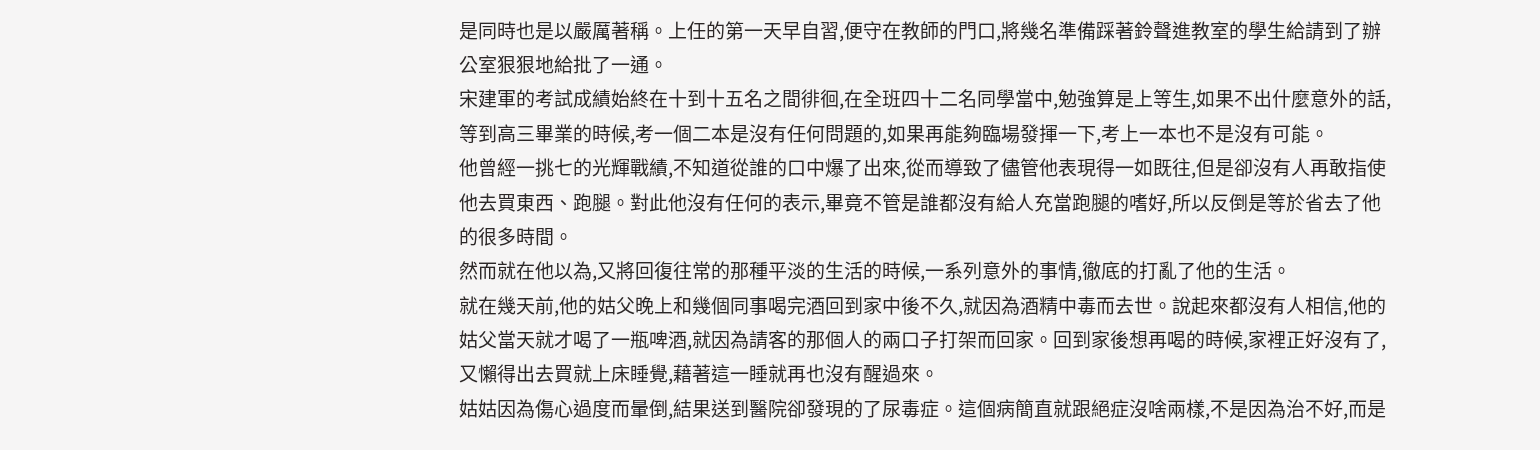是同時也是以嚴厲著稱。上任的第一天早自習,便守在教師的門口,將幾名準備踩著鈴聲進教室的學生給請到了辦公室狠狠地給批了一通。
宋建軍的考試成績始終在十到十五名之間徘徊,在全班四十二名同學當中,勉強算是上等生,如果不出什麼意外的話,等到高三畢業的時候,考一個二本是沒有任何問題的,如果再能夠臨場發揮一下,考上一本也不是沒有可能。
他曾經一挑七的光輝戰績,不知道從誰的口中爆了出來,從而導致了儘管他表現得一如既往,但是卻沒有人再敢指使他去買東西、跑腿。對此他沒有任何的表示,畢竟不管是誰都沒有給人充當跑腿的嗜好,所以反倒是等於省去了他的很多時間。
然而就在他以為,又將回復往常的那種平淡的生活的時候,一系列意外的事情,徹底的打亂了他的生活。
就在幾天前,他的姑父晚上和幾個同事喝完酒回到家中後不久,就因為酒精中毒而去世。說起來都沒有人相信,他的姑父當天就才喝了一瓶啤酒,就因為請客的那個人的兩口子打架而回家。回到家後想再喝的時候,家裡正好沒有了,又懶得出去買就上床睡覺,藉著這一睡就再也沒有醒過來。
姑姑因為傷心過度而暈倒,結果送到醫院卻發現的了尿毒症。這個病簡直就跟絕症沒啥兩樣,不是因為治不好,而是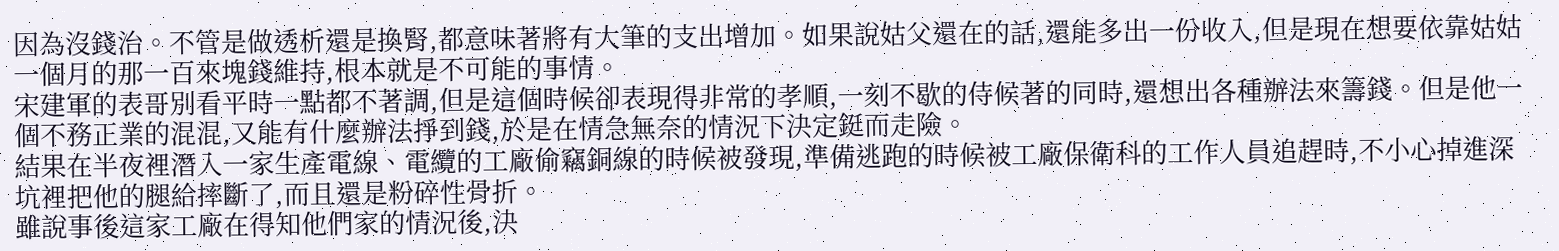因為沒錢治。不管是做透析還是換腎,都意味著將有大筆的支出增加。如果說姑父還在的話,還能多出一份收入,但是現在想要依靠姑姑一個月的那一百來塊錢維持,根本就是不可能的事情。
宋建軍的表哥別看平時一點都不著調,但是這個時候卻表現得非常的孝順,一刻不歇的侍候著的同時,還想出各種辦法來籌錢。但是他一個不務正業的混混,又能有什麼辦法掙到錢,於是在情急無奈的情況下決定鋌而走險。
結果在半夜裡潛入一家生產電線、電纜的工廠偷竊銅線的時候被發現,準備逃跑的時候被工廠保衛科的工作人員追趕時,不小心掉進深坑裡把他的腿給摔斷了,而且還是粉碎性骨折。
雖說事後這家工廠在得知他們家的情況後,決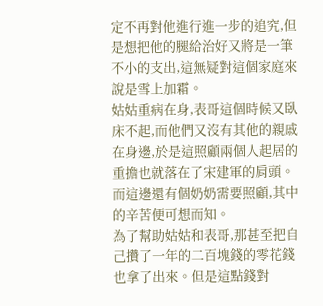定不再對他進行進一步的追究,但是想把他的腿給治好又將是一筆不小的支出,這無疑對這個家庭來說是雪上加霜。
姑姑重病在身,表哥這個時候又臥床不起,而他們又沒有其他的親戚在身邊,於是這照顧兩個人起居的重擔也就落在了宋建軍的肩頭。而這邊還有個奶奶需要照顧,其中的辛苦便可想而知。
為了幫助姑姑和表哥,那甚至把自己攢了一年的二百塊錢的零花錢也拿了出來。但是這點錢對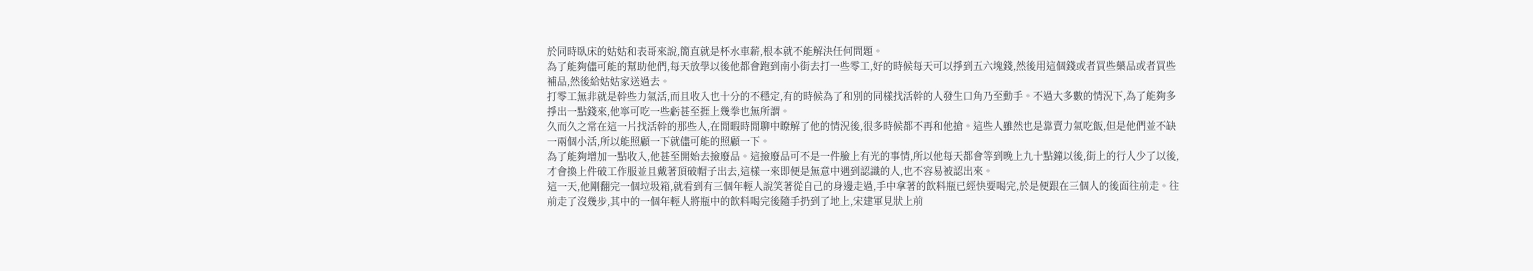於同時臥床的姑姑和表哥來說,簡直就是杯水車薪,根本就不能解決任何問題。
為了能夠儘可能的幫助他們,每天放學以後他都會跑到南小街去打一些零工,好的時候每天可以掙到五六塊錢,然後用這個錢或者買些藥品或者買些補品,然後給姑姑家送過去。
打零工無非就是幹些力氣活,而且收入也十分的不穩定,有的時候為了和別的同樣找活幹的人發生口角乃至動手。不過大多數的情況下,為了能夠多掙出一點錢來,他寧可吃一些虧甚至捱上幾拳也無所謂。
久而久之常在這一片找活幹的那些人,在閒暇時閒聊中瞭解了他的情況後,很多時候都不再和他搶。這些人雖然也是靠賣力氣吃飯,但是他們並不缺一兩個小活,所以能照顧一下就儘可能的照顧一下。
為了能夠增加一點收入,他甚至開始去撿廢品。這撿廢品可不是一件臉上有光的事情,所以他每天都會等到晚上九十點鐘以後,街上的行人少了以後,才會換上件破工作服並且戴著頂破帽子出去,這樣一來即便是無意中遇到認識的人,也不容易被認出來。
這一天,他剛翻完一個垃圾箱,就看到有三個年輕人說笑著從自己的身邊走過,手中拿著的飲料瓶已經快要喝完,於是便跟在三個人的後面往前走。往前走了沒幾步,其中的一個年輕人將瓶中的飲料喝完後隨手扔到了地上,宋建軍見狀上前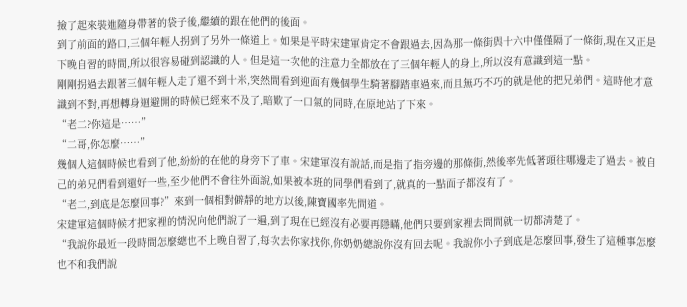撿了起來裝進隨身帶著的袋子後,繼續的跟在他們的後面。
到了前面的路口,三個年輕人拐到了另外一條道上。如果是平時宋建軍肯定不會跟過去,因為那一條街與十六中僅僅隔了一條街,現在又正是下晚自習的時間,所以很容易碰到認識的人。但是這一次他的注意力全都放在了三個年輕人的身上,所以沒有意識到這一點。
剛剛拐過去跟著三個年輕人走了還不到十米,突然間看到迎面有幾個學生騎著腳踏車過來,而且無巧不巧的就是他的把兄弟們。這時他才意識到不對,再想轉身迴避開的時候已經來不及了,暗歎了一口氣的同時,在原地站了下來。
“老二?你這是……”
“二哥,你怎麼……”
幾個人這個時候也看到了他,紛紛的在他的身旁下了車。宋建軍沒有說話,而是指了指旁邊的那條街,然後率先低著頭往哪邊走了過去。被自己的弟兄們看到還好一些,至少他們不會往外面說,如果被本班的同學們看到了,就真的一點面子都沒有了。
“老二,到底是怎麼回事?”來到一個相對僻靜的地方以後,陳寶國率先問道。
宋建軍這個時候才把家裡的情況向他們說了一遍,到了現在已經沒有必要再隱瞞,他們只要到家裡去問問就一切都清楚了。
“我說你最近一段時間怎麼總也不上晚自習了,每次去你家找你,你奶奶總說你沒有回去呢。我說你小子到底是怎麼回事,發生了這種事怎麼也不和我們說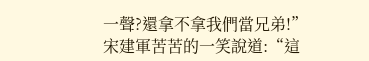一聲?還拿不拿我們當兄弟!”
宋建軍苦苦的一笑說道:“這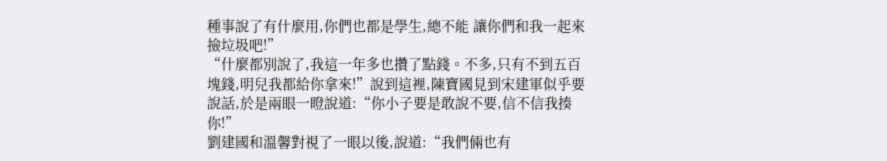種事說了有什麼用,你們也都是學生,總不能 讓你們和我一起來撿垃圾吧!”
“什麼都別說了,我這一年多也攢了點錢。不多,只有不到五百塊錢,明兒我都給你拿來!”說到這裡,陳寶國見到宋建軍似乎要說話,於是兩眼一瞪說道:“你小子要是敢說不要,信不信我揍你!”
劉建國和溫馨對視了一眼以後,說道:“我們倆也有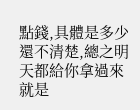點錢,具體是多少還不清楚,總之明天都給你拿過來就是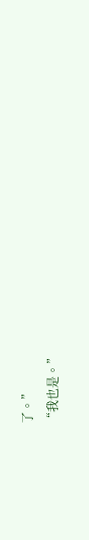了。”
“我也是。”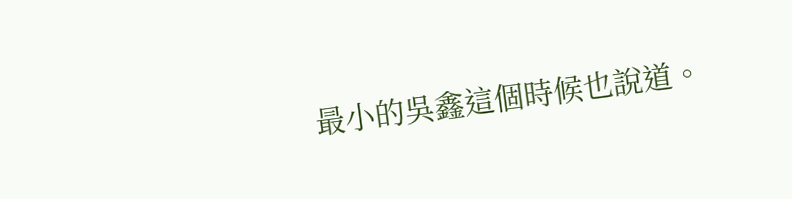最小的吳鑫這個時候也說道。